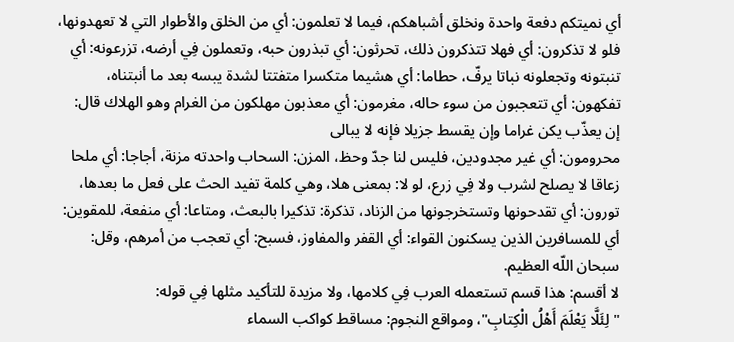أي نميتكم دفعة واحدة ونخلق أشباهكم، فيما لا تعلمون: أي من الخلق والأطوار التي لا تعهدونها، فلو لا تذكرون: أي فهلا تتذكرون ذلك، تحرثون: أي تبذرون حبه، وتعملون فِي أرضه، تزرعونه: أي تنبتونه وتجعلونه نباتا يرفّ، حطاما: أي هشيما متكسرا متفتتا لشدة يبسه بعد ما أنبتناه، تفكهون: أي تتعجبون من سوء حاله، مغرمون: أي معذبون مهلكون من الغرام وهو الهلاك قال:
إن يعذّب يكن غراما وإن يقسط جزيلا فإنه لا يبالى
محرومون: أي غير مجدودين، فليس لنا جدّ وحظ، المزن: السحاب واحدته مزنة، أجاجا: أي ملحا زعاقا لا يصلح لشرب ولا فِي زرع، لو لا: بمعنى هلا، وهي كلمة تفيد الحث على فعل ما بعدها، تورون: أي تقدحونها وتستخرجونها من الزناد، تذكرة: تذكيرا بالبعث، ومتاعا: أي منفعة، للمقوين: أي للمسافرين الذين يسكنون القواء: أي القفر والمفاوز، فسبح: أي تعجب من أمرهم، وقل: سبحان اللّه العظيم.
لا أقسم: هذا قسم تستعمله العرب فِي كلامها، ولا مزيدة للتأكيد مثلها فِي قوله:
"لِئَلَّا يَعْلَمَ أَهْلُ الْكِتابِ"، ومواقع النجوم: مساقط كواكب السماء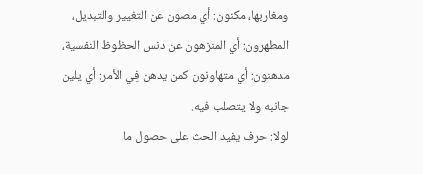ومغاربها، مكنون: أي مصون عن التغيير والتبديل، المطهرون: أي المنزهون عن دنس الحظوظ النفسية، مدهنون: أي متهاونون كمن يدهن فِي الأمر: أي يلين جانبه ولا يتصلب فيه.
لولا: حرف يفيد الحث على حصول ما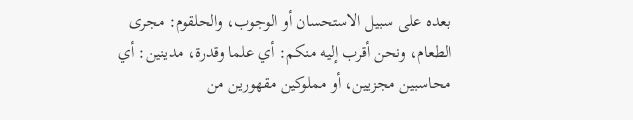بعده على سبيل الاستحسان أو الوجوب، والحلقوم: مجرى الطعام، ونحن أقرب إليه منكم: أي علما وقدرة، مدينين: أي محاسبين مجزيين، أو مملوكين مقهورين من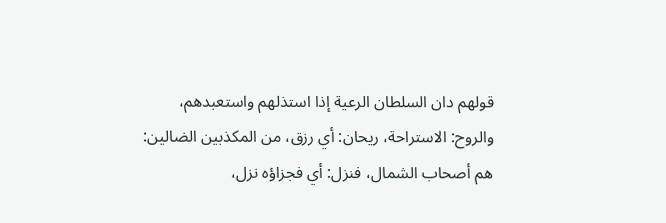قولهم دان السلطان الرعية إذا استذلهم واستعبدهم، والروح: الاستراحة، ريحان: أي رزق، من المكذبين الضالين:
هم أصحاب الشمال، فنزل: أي فجزاؤه نزل،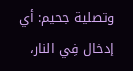وتصلية جحيم: أي إدخال فِي النار،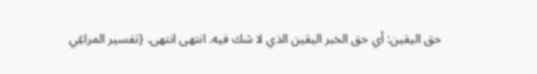حق اليقين: أي حق الخبر اليقين الذي لا شك فيه. انتهى انتهى. {تفسير المراغِي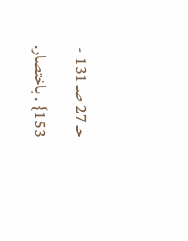حـ 27 صـ 131 - 153} . باختصار.